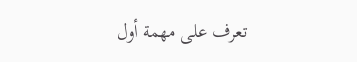تعرف على مهمة أول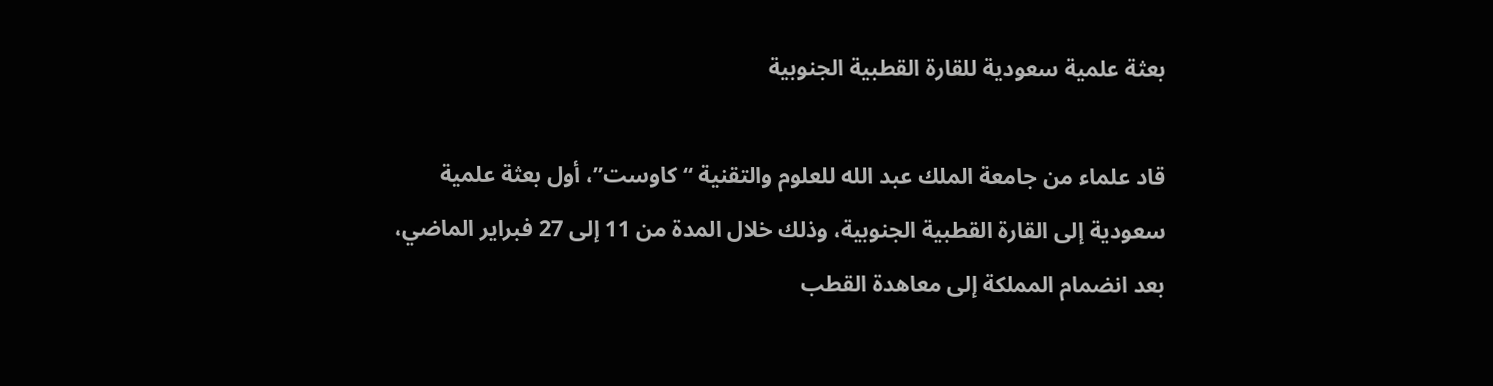بعثة علمية سعودية للقارة القطبية الجنوبية

قاد علماء من جامعة الملك عبد الله للعلوم والتقنية “كاوست”، أول بعثة علمية سعودية إلى القارة القطبية الجنوبية، وذلك خلال المدة من 11 إلى 27 فبراير الماضي، بعد انضمام المملكة إلى معاهدة القطب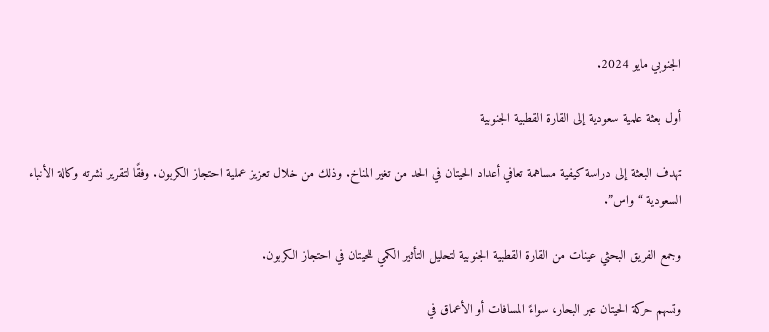الجنوبي مايو 2024.

أول بعثة علمية سعودية إلى القارة القطبية الجنوبية

تهدف البعثة إلى دراسة كيفية مساهمة تعافي أعداد الحيتان في الحد من تغير المناخ. وذلك من خلال تعزيز عملية احتجاز الكربون. وفقًا لتقرير نشرته وكالة الأنباء السعودية “واس”.

وجمع الفريق البحثي عينات من القارة القطبية الجنوبية لتحليل التأثير الكمي للحيتان في احتجاز الكربون.

وتسهم حركة الحيتان عبر البحار، سواءً المسافات أو الأعماق في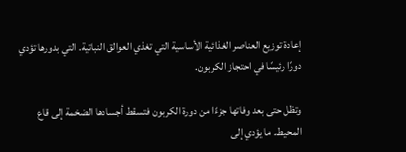إعادة توزيع العناصر الغذائية الأساسية التي تغذي العوالق النباتية. التي بدورها تؤدي دورًا رئيسًا في احتجاز الكربون.

وتظل حتى بعد وفاتها جزءًا من دورة الكربون فتسقط أجسادها الضخمة إلى قاع المحيط. ما يؤدي إلى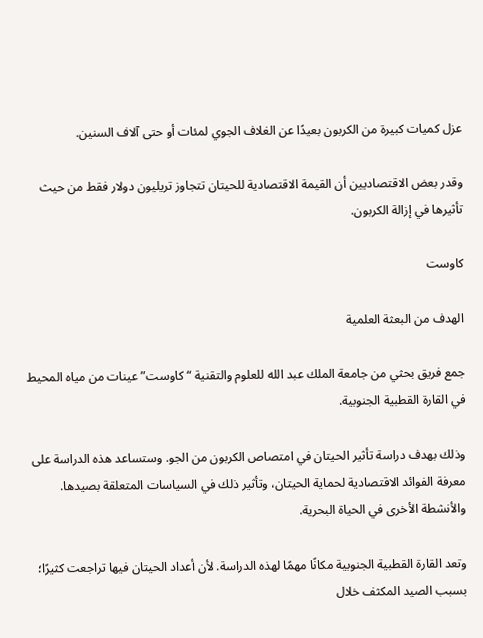عزل كميات كبيرة من الكربون بعيدًا عن الغلاف الجوي لمئات أو حتى آلاف السنين.

وقدر بعض الاقتصاديين أن القيمة الاقتصادية للحيتان تتجاوز تريليون دولار فقط من حيث تأثيرها في إزالة الكربون.

كاوست

الهدف من البعثة العلمية

جمع فريق بحثي من جامعة الملك عبد الله للعلوم والتقنية “كاوست” عينات من مياه المحيط في القارة القطبية الجنوبية.

وذلك بهدف دراسة تأثير الحيتان في امتصاص الكربون من الجو. وستساعد هذه الدراسة على معرفة الفوائد الاقتصادية لحماية الحيتان، وتأثير ذلك في السياسات المتعلقة بصيدها. والأنشطة الأخرى في الحياة البحرية.

وتعد القارة القطبية الجنوبية مكانًا مهمًا لهذه الدراسة. لأن أعداد الحيتان فيها تراجعت كثيرًا؛ بسبب الصيد المكثف خلال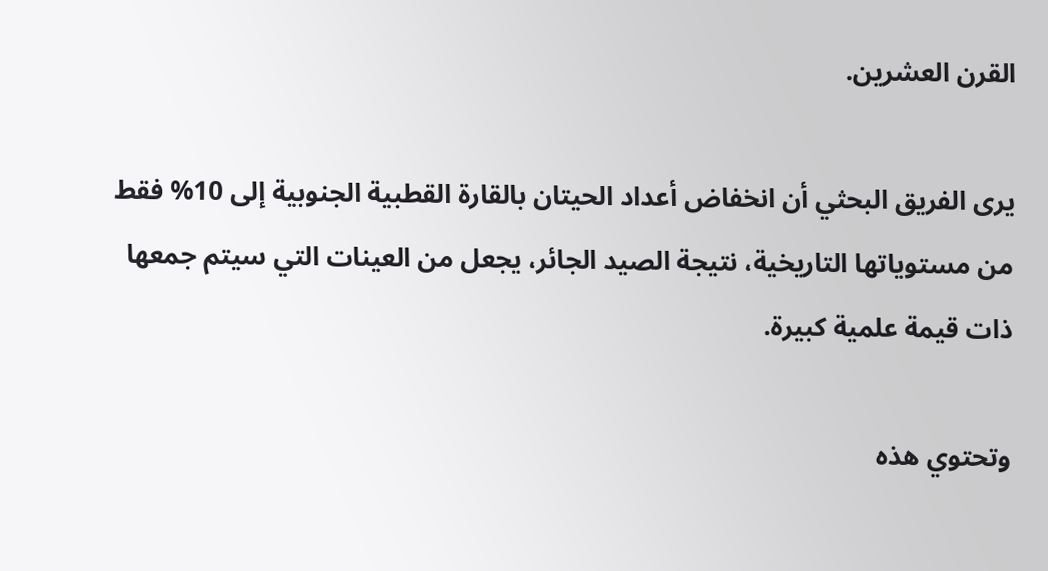القرن العشرين.

يرى الفريق البحثي أن انخفاض أعداد الحيتان بالقارة القطبية الجنوبية إلى 10% فقط من مستوياتها التاريخية، نتيجة الصيد الجائر، يجعل من العينات التي سيتم جمعها ذات قيمة علمية كبيرة.

وتحتوي هذه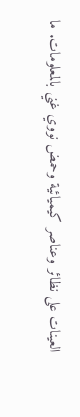العينات على نظائر وعناصر كيميائية وحمض نووي غني بالمعلومات. ما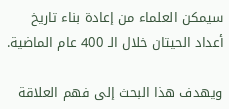سيمكن العلماء من إعادة بناء تاريخ أعداد الحيتان خلال الـ 400 عام الماضية.

ويهدف هذا البحث إلى فهم العلاقة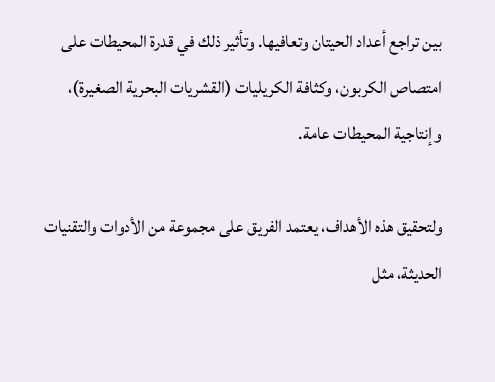بين تراجع أعداد الحيتان وتعافيها. وتأثير ذلك في قدرة المحيطات على امتصاص الكربون، وكثافة الكريليات (القشريات البحرية الصغيرة)، وإنتاجية المحيطات عامة.

ولتحقيق هذه الأهداف، يعتمد الفريق على مجموعة من الأدوات والتقنيات الحديثة، مثل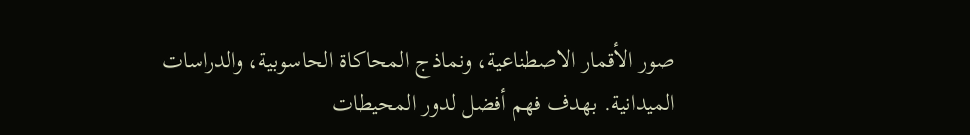صور الأقمار الاصطناعية، ونماذج المحاكاة الحاسوبية، والدراسات الميدانية. بهدف فهم أفضل لدور المحيطات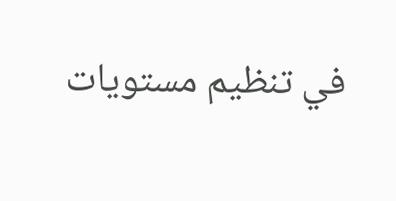في تنظيم مستويات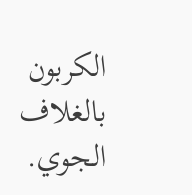الكربون بالغلاف الجوي.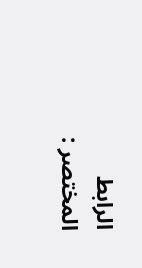الرابط المختصر :